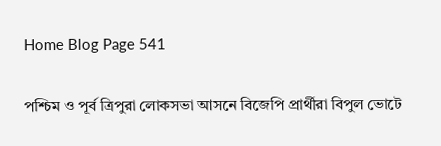Home Blog Page 541

পশ্চিম ও পূর্ব ত্রিপুরা লোকসভা আসনে বিজেপি প্রার্থীরা বিপুল ভোটে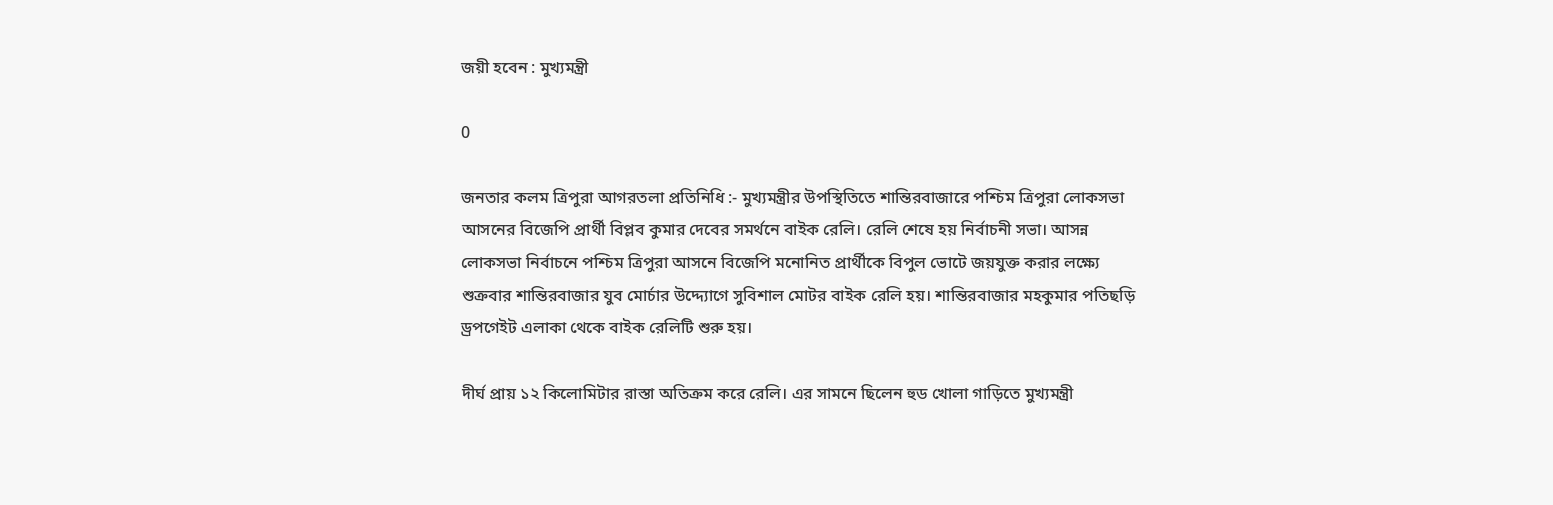জয়ী হবেন : মুখ্যমন্ত্রী

0

জনতার কলম ত্রিপুরা আগরতলা প্রতিনিধি :- মুখ্যমন্ত্রীর উপস্থিতিতে শান্তিরবাজারে পশ্চিম ত্রিপুরা লোকসভা আসনের বিজেপি প্রার্থী বিপ্লব কুমার দেবের সমর্থনে বাইক রেলি। রেলি শেষে হয় নির্বাচনী সভা। আসন্ন লোকসভা নির্বাচনে পশ্চিম ত্রিপুরা আসনে বিজেপি মনোনিত প্রার্থীকে বিপুল ভোটে জয়যুক্ত করার লক্ষ্যে শুক্রবার শান্তিরবাজার যুব মোর্চার উদ্দ্যোগে সুবিশাল মোটর বাইক রেলি হয়। শান্তিরবাজার মহকুমার পতিছড়ি ড্রপগেইট এলাকা থেকে বাইক রেলিটি শুরু হয়।

দীর্ঘ প্রায় ১২ কিলোমিটার রাস্তা অতিক্রম করে রেলি। এর সামনে ছিলেন হুড খোলা গাড়িতে মুখ্যমন্ত্রী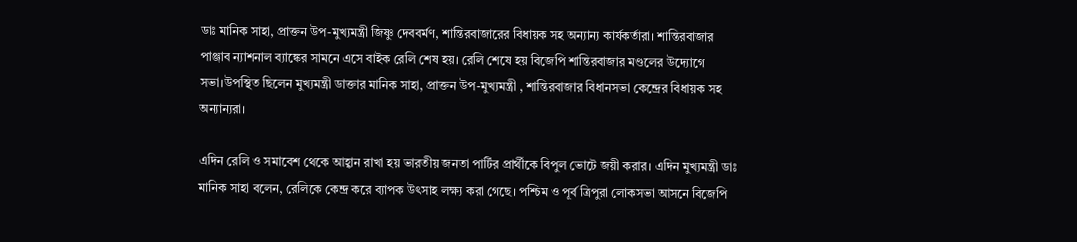ডাঃ মানিক সাহা, প্রাক্তন উপ-মুখ্যমন্ত্রী জিষ্ণু দেববর্মণ, শান্তিরবাজারের বিধায়ক সহ অন্যান্য কার্যকর্তারা। শান্তিরবাজার পাঞ্জাব ন্যাশনাল ব্যাঙ্কের সামনে এসে বাইক রেলি শেষ হয়। রেলি শেষে হয় বিজেপি শান্তিরবাজার মণ্ডলের উদ্যোগে সভা।উপস্থিত ছিলেন মুখ্যমন্ত্রী ডাক্তার মানিক সাহা, প্রাক্তন উপ-মুখ্যমন্ত্রী , শান্তিরবাজার বিধানসভা কেন্দ্রের বিধায়ক সহ অন্যান্যরা।

এদিন রেলি ও সমাবেশ থেকে আহ্বান রাখা হয় ভারতীয় জনতা পার্টির প্রার্থীকে বিপুল ভোটে জয়ী করার। এদিন মুখ্যমন্ত্রী ডাঃ মানিক সাহা বলেন, রেলিকে কেন্দ্র করে ব্যাপক উৎসাহ লক্ষ্য করা গেছে। পশ্চিম ও পূর্ব ত্রিপুরা লোকসভা আসনে বিজেপি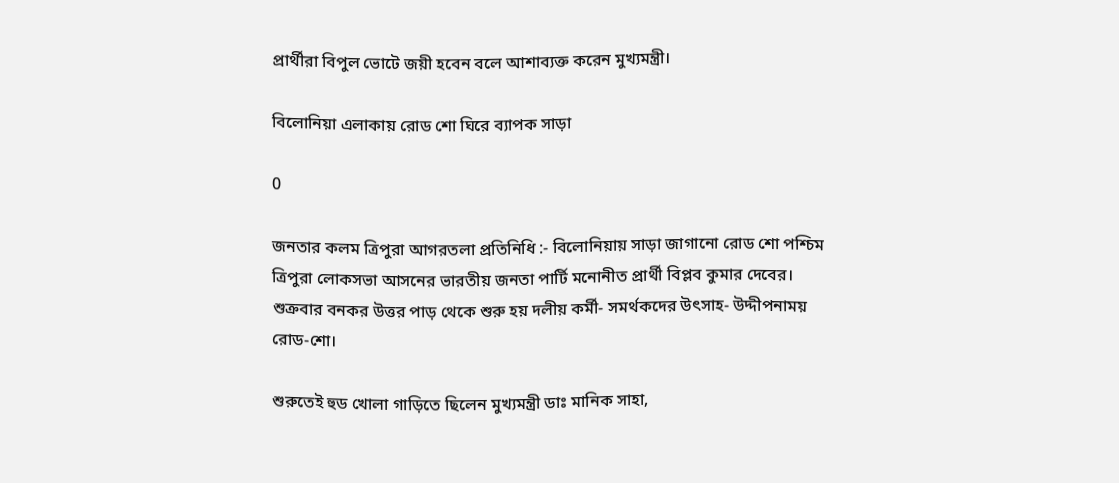প্রার্থীরা বিপুল ভোটে জয়ী হবেন বলে আশাব্যক্ত করেন মুখ্যমন্ত্রী।

বিলোনিয়া এলাকায় রোড শো ঘিরে ব্যাপক সাড়া

0

জনতার কলম ত্রিপুরা আগরতলা প্রতিনিধি :- বিলোনিয়ায় সাড়া জাগানো রোড শো পশ্চিম ত্রিপুরা লোকসভা আসনের ভারতীয় জনতা পার্টি মনোনীত প্রার্থী বিপ্লব কুমার দেবের। শুক্রবার বনকর উত্তর পাড় থেকে শুরু হয় দলীয় কর্মী- সমর্থকদের উৎসাহ- উদ্দীপনাময় রোড-শো।

শুরুতেই হুড খোলা গাড়িতে ছিলেন মুখ্যমন্ত্রী ডাঃ মানিক সাহা,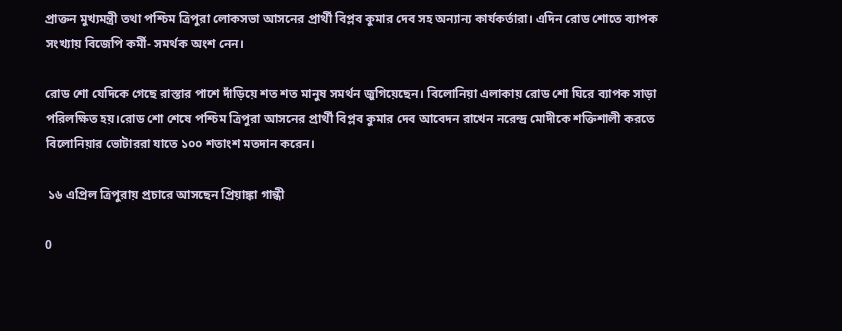প্রাক্তন মুখ্যমন্ত্রী তথা পশ্চিম ত্রিপুরা লোকসভা আসনের প্রার্থী বিপ্লব কুমার দেব সহ অন্যান্য কার্যকর্তারা। এদিন রোড শোতে ব্যাপক সংখ্যায় বিজেপি কর্মী- সমর্থক অংশ নেন।

রোড শো যেদিকে গেছে রাস্তার পাশে দাঁড়িয়ে শত শত মানুষ সমর্থন জুগিয়েছেন। বিলোনিয়া এলাকায় রোড শো ঘিরে ব্যাপক সাড়া পরিলক্ষিত হয়।রোড শো শেষে পশ্চিম ত্রিপুরা আসনের প্রার্থী বিপ্লব কুমার দেব আবেদন রাখেন নরেন্দ্র মোদীকে শক্তিশালী করতে বিলোনিয়ার ভোটাররা যাতে ১০০ শতাংশ মতদান করেন।

 ১৬ এপ্রিল ত্রিপুরায় প্রচারে আসছেন প্রিয়াঙ্কা গান্ধী

0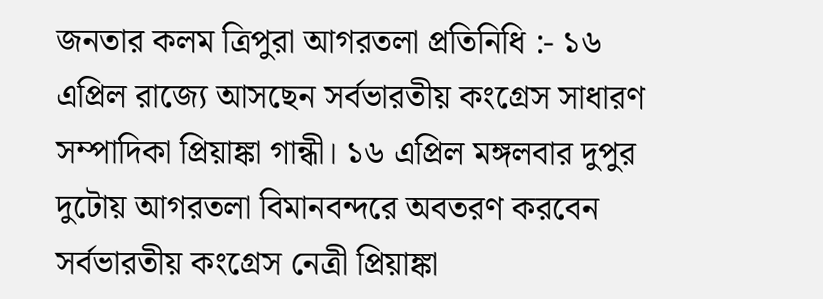জনতার কলম ত্রিপুরা আগরতলা প্রতিনিধি :- ১৬ এপ্রিল রাজ্যে আসছেন সর্বভারতীয় কংগ্রেস সাধারণ সম্পাদিকা প্রিয়াঙ্কা গান্ধী। ১৬ এপ্রিল মঙ্গলবার দুপুর দুটোয় আগরতলা বিমানবন্দরে অবতরণ করবেন সর্বভারতীয় কংগ্রেস নেত্রী প্রিয়াঙ্কা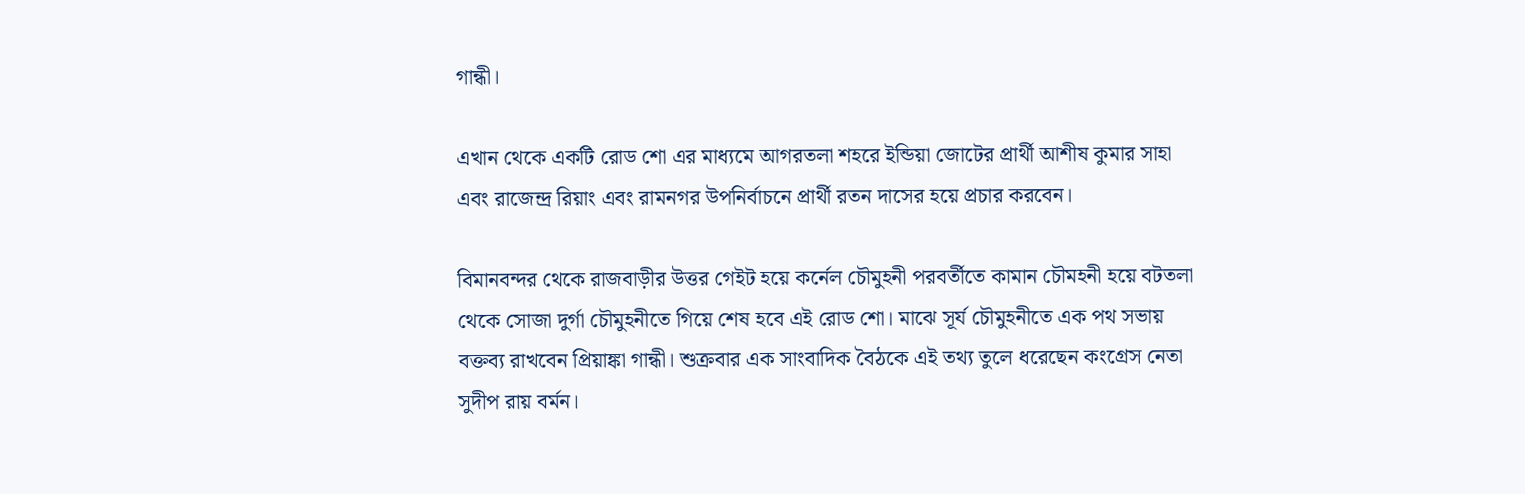গান্ধী।

এখান থেকে একটি রোড শো এর মাধ্যমে আগরতলা শহরে ইন্ডিয়া জোটের প্রার্থী আশীষ কুমার সাহা এবং রাজেন্দ্র রিয়াং এবং রামনগর উপনির্বাচনে প্রার্থী রতন দাসের হয়ে প্রচার করবেন।

বিমানবন্দর থেকে রাজবাড়ীর উত্তর গেইট হয়ে কর্নেল চৌমুহনী পরবর্তীতে কামান চৌমহনী হয়ে বটতলা থেকে সোজা দুর্গা চৌমুহনীতে গিয়ে শেষ হবে এই রোড শো। মাঝে সূর্য চৌমুহনীতে এক পথ সভায় বক্তব্য রাখবেন প্রিয়াঙ্কা গান্ধী। শুক্রবার এক সাংবাদিক বৈঠকে এই তথ্য তুলে ধরেছেন কংগ্রেস নেতা সুদীপ রায় বর্মন।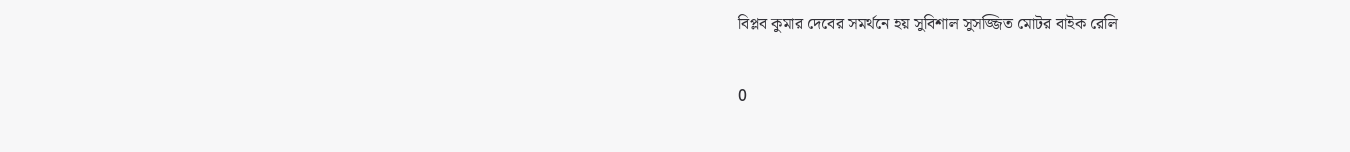বিপ্লব কুমার দেবের সমর্থনে হয় সুবিশাল সুসজ্জিত মোটর বাইক রেলি

0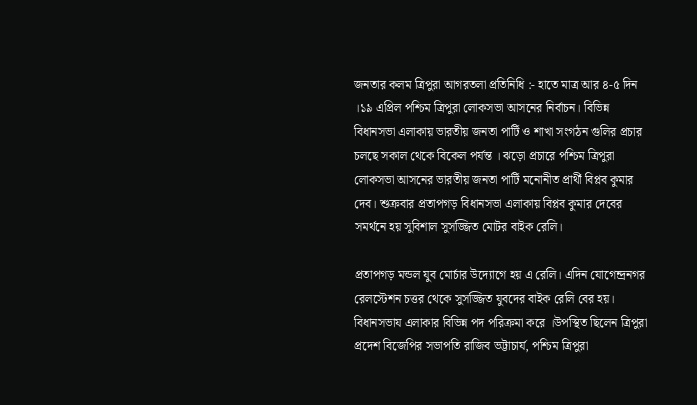জনতার কলম ত্রিপুরা আগরতলা প্রতিনিধি :- হাতে মাত্র আর ৪-৫ দিন ।১৯ এপ্রিল পশ্চিম ত্রিপুরা লোকসভা আসনের নির্বাচন। বিভিন্ন বিধানসভা এলাকায় ভারতীয় জনতা পার্টি ও শাখা সংগঠন গুলির প্রচার চলছে সকাল থেকে বিকেল পর্যন্ত । ঝড়ো প্রচারে পশ্চিম ত্রিপুরা লোকসভা আসনের ভারতীয় জনতা পার্টি মনোনীত প্রার্থী বিপ্লব কুমার দেব। শুক্রবার প্রতাপগড় বিধানসভা এলাকায় বিপ্লব কুমার দেবের সমর্থনে হয় সুবিশাল সুসজ্জিত মোটর বাইক রেলি।

প্রতাপগড় মন্ডল যুব মোর্চার উদ্যোগে হয় এ রেলি। এদিন যোগেন্দ্রনগর রেলস্টেশন চত্তর থেকে সুসজ্জিত যুবদের বাইক রেলি বের হয়। বিধানসভায এলাকার বিভিন্ন পদ পরিক্রমা করে ।উপস্থিত ছিলেন ত্রিপুরা প্রদেশ বিজেপির সভাপতি রাজিব ভট্টাচার্য, পশ্চিম ত্রিপুরা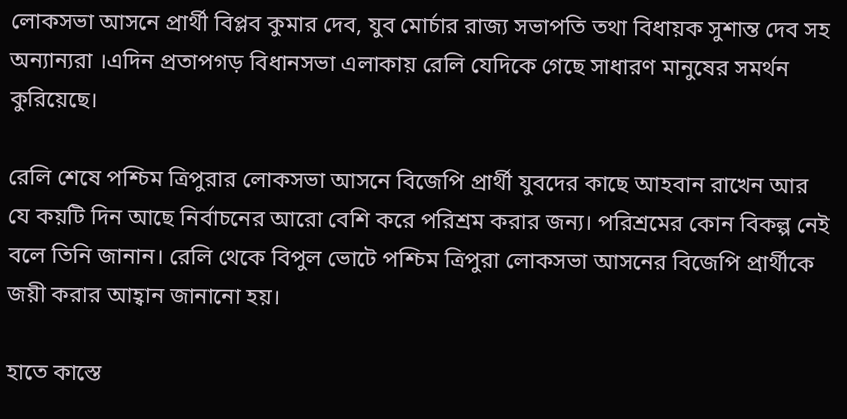লোকসভা আসনে প্রার্থী বিপ্লব কুমার দেব, যুব মোর্চার রাজ্য সভাপতি তথা বিধায়ক সুশান্ত দেব সহ অন্যান্যরা ।এদিন প্রতাপগড় বিধানসভা এলাকায় রেলি যেদিকে গেছে সাধারণ মানুষের সমর্থন কুরিয়েছে।

রেলি শেষে পশ্চিম ত্রিপুরার লোকসভা আসনে বিজেপি প্রার্থী যুবদের কাছে আহবান রাখেন আর যে কয়টি দিন আছে নির্বাচনের আরো বেশি করে পরিশ্রম করার জন্য। পরিশ্রমের কোন বিকল্প নেই বলে তিনি জানান। রেলি থেকে বিপুল ভোটে পশ্চিম ত্রিপুরা লোকসভা আসনের বিজেপি প্রার্থীকে জয়ী করার আহ্বান জানানো হয়।

হাতে কাস্তে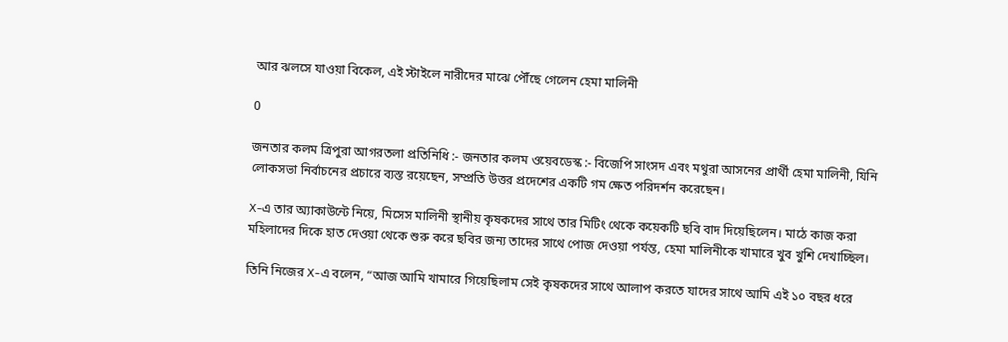আর ঝলসে যাওয়া বিকেল, এই স্টাইলে নারীদের মাঝে পৌঁছে গেলেন হেমা মালিনী

0

জনতার কলম ত্রিপুরা আগরতলা প্রতিনিধি :- জনতার কলম ওয়েবডেস্ক :- বিজেপি সাংসদ এবং মথুরা আসনের প্রার্থী হেমা মালিনী, যিনি লোকসভা নির্বাচনের প্রচারে ব্যস্ত রয়েছেন, সম্প্রতি উত্তর প্রদেশের একটি গম ক্ষেত পরিদর্শন করেছেন।

X-এ তার অ্যাকাউন্টে নিয়ে, মিসেস মালিনী স্থানীয় কৃষকদের সাথে তার মিটিং থেকে কয়েকটি ছবি বাদ দিয়েছিলেন। মাঠে কাজ করা মহিলাদের দিকে হাত দেওয়া থেকে শুরু করে ছবির জন্য তাদের সাথে পোজ দেওয়া পর্যন্ত, হেমা মালিনীকে খামারে খুব খুশি দেখাচ্ছিল।

তিনি নিজের X-এ বলেন, “আজ আমি খামারে গিয়েছিলাম সেই কৃষকদের সাথে আলাপ করতে যাদের সাথে আমি এই ১০ বছর ধরে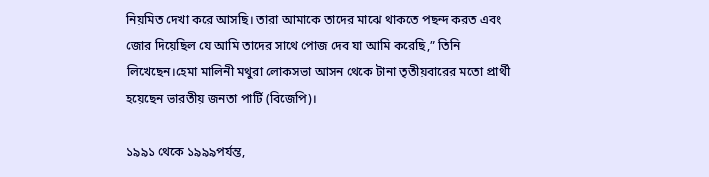নিয়মিত দেখা করে আসছি। তারা আমাকে তাদের মাঝে থাকতে পছন্দ করত এবং জোর দিয়েছিল যে আমি তাদের সাথে পোজ দেব যা আমি করেছি,” তিনি লিখেছেন।হেমা মালিনী মথুরা লোকসভা আসন থেকে টানা তৃতীয়বারের মতো প্রার্থী হয়েছেন ভারতীয় জনতা পার্টি (বিজেপি)।

১৯৯১ থেকে ১৯৯৯পর্যন্ত,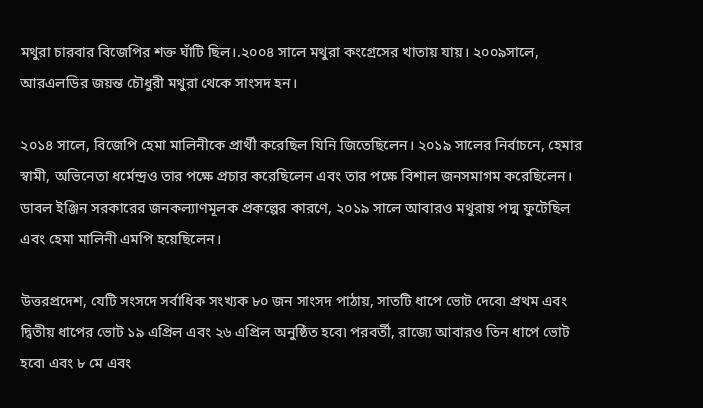মথুরা চারবার বিজেপির শক্ত ঘাঁটি ছিল।.২০০৪ সালে মথুরা কংগ্রেসের খাতায় যায়। ২০০৯সালে, আরএলডির জয়ন্ত চৌধুরী মথুরা থেকে সাংসদ হন।

২০১৪ সালে, বিজেপি হেমা মালিনীকে প্রার্থী করেছিল যিনি জিতেছিলেন। ২০১৯ সালের নির্বাচনে, হেমার স্বামী, অভিনেতা ধর্মেন্দ্রও তার পক্ষে প্রচার করেছিলেন এবং তার পক্ষে বিশাল জনসমাগম করেছিলেন। ডাবল ইঞ্জিন সরকারের জনকল্যাণমূলক প্রকল্পের কারণে, ২০১৯ সালে আবারও মথুরায় পদ্ম ফুটেছিল এবং হেমা মালিনী এমপি হয়েছিলেন।

উত্তরপ্রদেশ, যেটি সংসদে সর্বাধিক সংখ্যক ৮০ জন সাংসদ পাঠায়, সাতটি ধাপে ভোট দেবে৷ প্রথম এবং দ্বিতীয় ধাপের ভোট ১৯ এপ্রিল এবং ২৬ এপ্রিল অনুষ্ঠিত হবে৷ পরবর্তী, রাজ্যে আবারও তিন ধাপে ভোট হবে৷ এবং ৮ মে এবং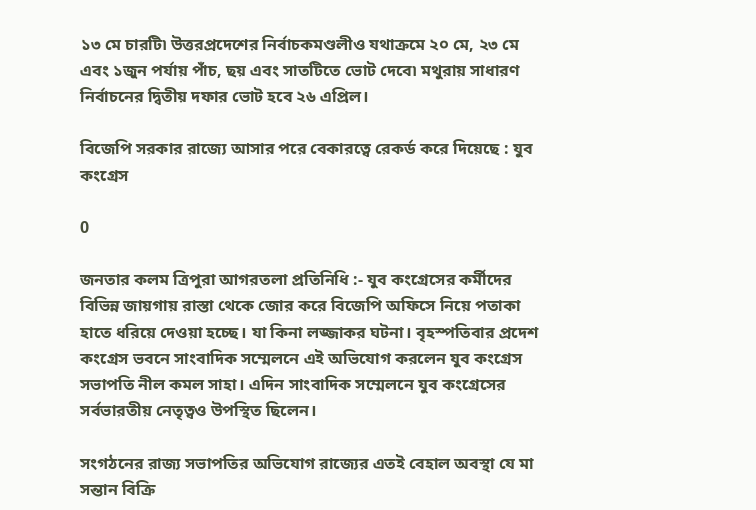১৩ মে চারটি৷ উত্তরপ্রদেশের নির্বাচকমণ্ডলীও যথাক্রমে ২০ মে, ২৩ মে এবং ১জুন পর্যায় পাঁচ, ছয় এবং সাতটিতে ভোট দেবে৷ মথুরায় সাধারণ নির্বাচনের দ্বিতীয় দফার ভোট হবে ২৬ এপ্রিল।

বিজেপি সরকার রাজ্যে আসার পরে বেকারত্বে রেকর্ড করে দিয়েছে : যুব কংগ্রেস

0

জনতার কলম ত্রিপুরা আগরতলা প্রতিনিধি :- যুব কংগ্রেসের কর্মীদের বিভিন্ন জায়গায় রাস্তা থেকে জোর করে বিজেপি অফিসে নিয়ে পতাকা হাতে ধরিয়ে দেওয়া হচ্ছে। যা কিনা লজ্জাকর ঘটনা। বৃহস্পতিবার প্রদেশ কংগ্রেস ভবনে সাংবাদিক সম্মেলনে এই অভিযোগ করলেন যুব কংগ্রেস সভাপতি নীল কমল সাহা। এদিন সাংবাদিক সম্মেলনে যুব কংগ্রেসের সর্বভারতীয় নেতৃত্বও উপস্থিত ছিলেন।

সংগঠনের রাজ্য সভাপতির অভিযোগ রাজ্যের এতই বেহাল অবস্থা যে মা সন্তান বিক্রি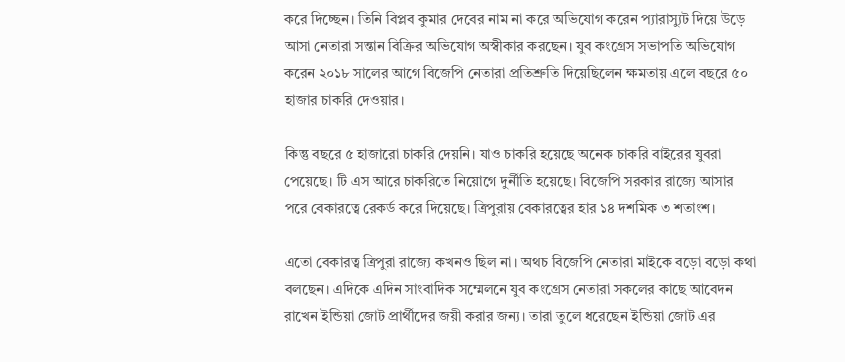করে দিচ্ছেন। তিনি বিপ্লব কুমার দেবের নাম না করে অভিযোগ করেন প্যারাস্যুট দিয়ে উড়ে আসা নেতারা সন্তান বিক্রির অভিযোগ অস্বীকার করছেন। যুব কংগ্রেস সভাপতি অভিযোগ করেন ২০১৮ সালের আগে বিজেপি নেতারা প্রতিশ্রুতি দিয়েছিলেন ক্ষমতায় এলে বছরে ৫০ হাজার চাকরি দেওয়ার।

কিন্তু বছরে ৫ হাজারো চাকরি দেয়নি। যাও চাকরি হয়েছে অনেক চাকরি বাইরের যুবরা পেয়েছে। টি এস আরে চাকরিতে নিয়োগে দুর্নীতি হয়েছে। বিজেপি সরকার রাজ্যে আসার পরে বেকারত্বে রেকর্ড করে দিয়েছে। ত্রিপুরায় বেকারত্বের হার ১৪ দশমিক ৩ শতাংশ।

এতো বেকারত্ব ত্রিপুরা রাজ্যে কখনও ছিল না। অথচ বিজেপি নেতারা মাইকে বড়ো বড়ো কথা বলছেন। এদিকে এদিন সাংবাদিক সম্মেলনে যুব কংগ্রেস নেতারা সকলের কাছে আবেদন রাখেন ইন্ডিয়া জোট প্রার্থীদের জয়ী করার জন্য। তারা তুলে ধরেছেন ইন্ডিয়া জোট এর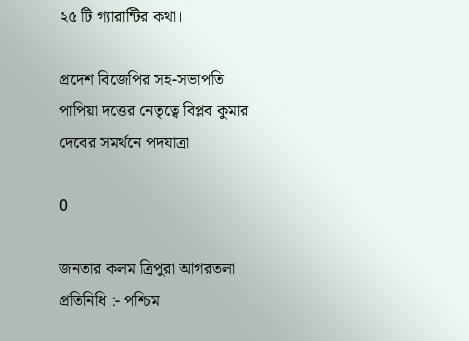২৫ টি গ্যারান্টির কথা।

প্রদেশ বিজেপির সহ-সভাপতি পাপিয়া দত্তের নেতৃত্বে বিপ্লব কুমার দেবের সমর্থনে পদযাত্রা

0

জনতার কলম ত্রিপুরা আগরতলা প্রতিনিধি :- পশ্চিম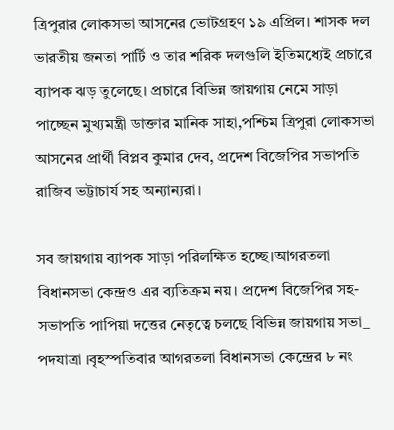ত্রিপুরার লোকসভা আসনের ভোটগ্রহণ ১৯ এপ্রিল। শাসক দল ভারতীয় জনতা পার্টি ও তার শরিক দলগুলি ইতিমধ্যেই প্রচারে ব্যাপক ঝড় তুলেছে। প্রচারে বিভিন্ন জায়গায় নেমে সাড়া পাচ্ছেন মুখ্যমন্ত্রী ডাক্তার মানিক সাহা,পশ্চিম ত্রিপুরা লোকসভা আসনের প্রার্থী বিপ্লব কুমার দেব, প্রদেশ বিজেপির সভাপতি রাজিব ভট্টাচার্য সহ অন্যান্যরা।

সব জায়গায় ব্যাপক সাড়া পরিলক্ষিত হচ্ছে।আগরতলা বিধানসভা কেন্দ্রও এর ব্যতিক্রম নয়। প্রদেশ বিজেপির সহ-সভাপতি পাপিয়া দত্তের নেতৃত্বে চলছে বিভিন্ন জায়গায় সভা_ পদযাত্রা ।বৃহস্পতিবার আগরতলা বিধানসভা কেন্দ্রের ৮ নং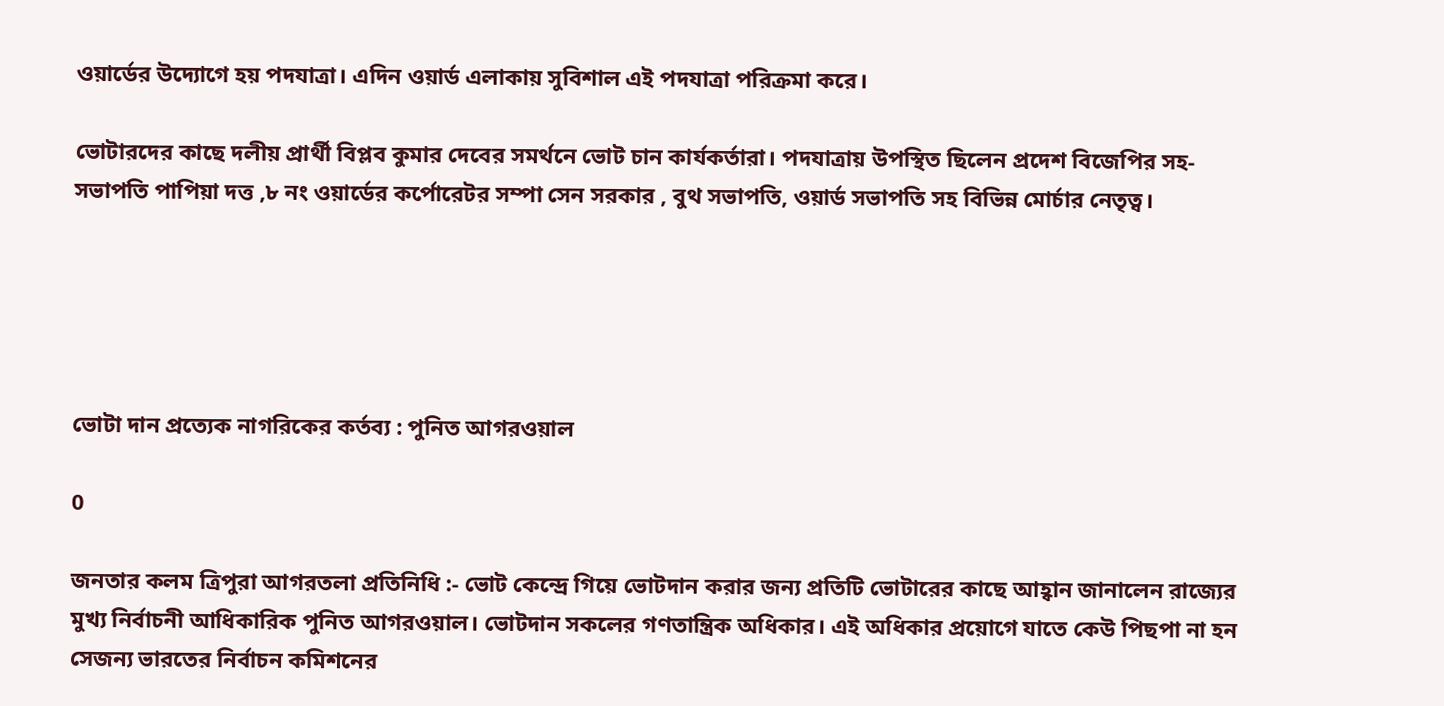ওয়ার্ডের উদ্যোগে হয় পদযাত্রা। এদিন ওয়ার্ড এলাকায় সুবিশাল এই পদযাত্রা পরিক্রমা করে।

ভোটারদের কাছে দলীয় প্রার্থী বিপ্লব কুমার দেবের সমর্থনে ভোট চান কার্যকর্তারা। পদযাত্রায় উপস্থিত ছিলেন প্রদেশ বিজেপির সহ-সভাপতি পাপিয়া দত্ত ,৮ নং ওয়ার্ডের কর্পোরেটর সম্পা সেন সরকার , বুথ সভাপতি, ওয়ার্ড সভাপতি সহ বিভিন্ন মোর্চার নেতৃত্ব।





ভোটা দান প্রত্যেক নাগরিকের কর্তব্য : পুনিত আগরওয়াল

0

জনতার কলম ত্রিপুরা আগরতলা প্রতিনিধি :- ভোট কেন্দ্রে গিয়ে ভোটদান করার জন্য প্রতিটি ভোটারের কাছে আহ্বান জানালেন রাজ্যের মুখ্য নির্বাচনী আধিকারিক পুনিত আগরওয়াল। ভোটদান সকলের গণতান্ত্রিক অধিকার। এই অধিকার প্রয়োগে যাতে কেউ পিছপা না হন সেজন্য ভারতের নির্বাচন কমিশনের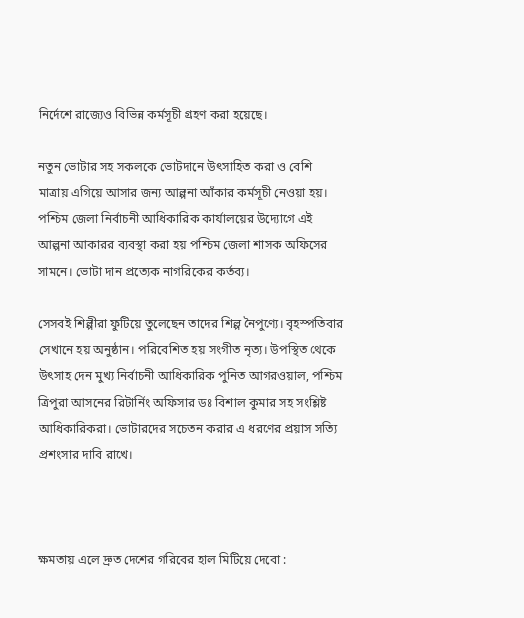নির্দেশে রাজ্যেও বিভিন্ন কর্মসূচী গ্রহণ করা হয়েছে।

নতুন ভোটার সহ সকলকে ভোটদানে উৎসাহিত করা ও বেশি মাত্রায় এগিয়ে আসার জন্য আল্পনা আঁকার কর্মসূচী নেওয়া হয়। পশ্চিম জেলা নির্বাচনী আধিকারিক কার্যালয়ের উদ্যোগে এই আল্পনা আকারর ব্যবস্থা করা হয় পশ্চিম জেলা শাসক অফিসের সামনে। ভোটা দান প্রত্যেক নাগরিকের কর্তব্য।

সেসবই শিল্পীরা ফুটিয়ে তুলেছেন তাদের শিল্প নৈপুণ্যে। বৃহস্পতিবার সেখানে হয় অনুষ্ঠান। পরিবেশিত হয় সংগীত নৃত্য। উপস্থিত থেকে উৎসাহ দেন মুখ্য নির্বাচনী আধিকারিক পুনিত আগরওয়াল, পশ্চিম ত্রিপুরা আসনের রিটার্নিং অফিসার ডঃ বিশাল কুমার সহ সংশ্লিষ্ট আধিকারিকরা। ভোটারদের সচেতন করার এ ধরণের প্রয়াস সত্যি প্রশংসার দাবি রাখে।



ক্ষমতায় এলে দ্রুত দেশের গরিবের হাল মিটিয়ে দেবো :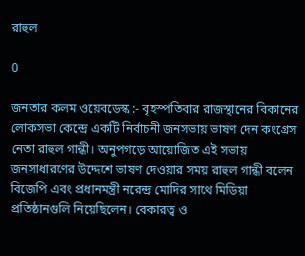রাহুল

0

জনতার কলম ওয়েবডেস্ক :- বৃহস্পতিবার রাজস্থানের বিকানের লোকসভা কেন্দ্রে একটি নির্বাচনী জনসভায় ভাষণ দেন কংগ্রেস নেতা রাহুল গান্ধী। অনুপগড়ে আয়োজিত এই সভায় জনসাধারণের উদ্দেশে ভাষণ দেওয়ার সময় রাহুল গান্ধী বলেন বিজেপি এবং প্রধানমন্ত্রী নরেন্দ্র মোদির সাথে মিডিয়া প্রতিষ্ঠানগুলি নিয়েছিলেন। বেকারত্ব ও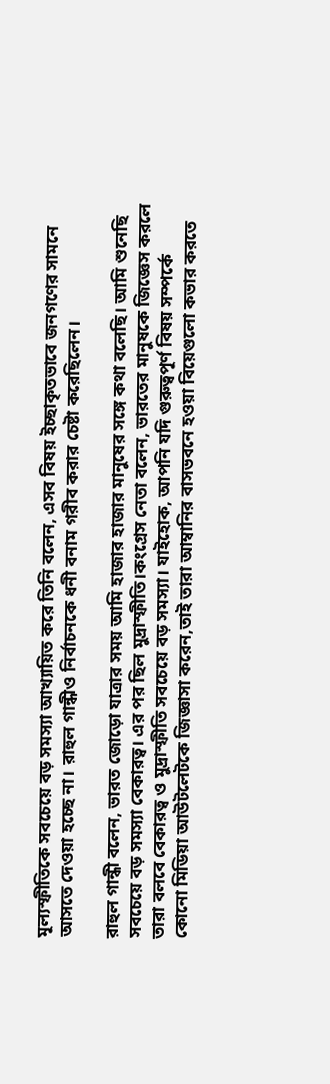মূল্যস্ফীতিকে সবচেয়ে বড় সমস্যা আখ্যায়িত করে তিনি বলেন, এসব বিষয় ইচ্ছাকৃতভাবে জনগণের সামনে আসতে দেওয়া হচ্ছে না। রাহুল গান্ধীও নির্বাচনকে ধনী বনাম গরীব করার চেষ্টা করেছিলেন।

রাহুল গান্ধী বলেন, ভারত জোড়ো যাত্রার সময় আমি হাজার হাজার মানুষের সঙ্গে কথা বলেছি। আমি শুনেছি সবচেয়ে বড় সমস্যা বেকারত্ব। এর পর ছিল মুদ্রাস্ফীতি।কংগ্রেস নেতা বলেন, ভারতের মানুষকে জিজ্ঞেস করলে তারা বলবে বেকারত্ব ও মুদ্রাস্ফীতি সবচেয়ে বড় সমস্যা। যাইহোক, আপনি যদি গুরুত্বপূর্ণ বিষয় সম্পর্কে কোনো মিডিয়া আউটলেটকে জিজ্ঞাসা করেন,তাই তারা আম্বানির বাসভবনে হওয়া বিয়েগুলো কভার করতে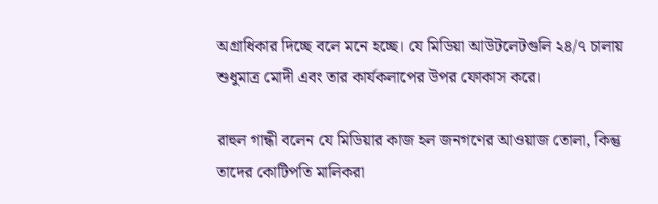অগ্রাধিকার দিচ্ছে বলে মনে হচ্ছে। যে মিডিয়া আউটলেটগুলি ২৪/৭ চালায় শুধুমাত্র মোদী এবং তার কার্যকলাপের উপর ফোকাস করে।

রাহুল গান্ধী বলেন যে মিডিয়ার কাজ হল জনগণের আওয়াজ তোলা, কিন্তু তাদের কোটিপতি মালিকরা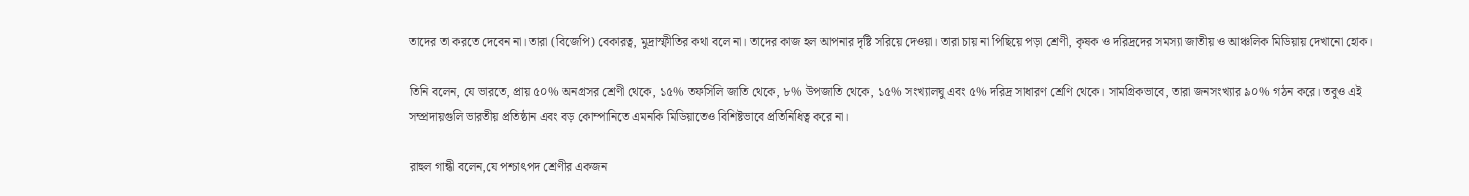তাদের তা করতে দেবেন না। তারা (বিজেপি) বেকারত্ব, মুদ্রাস্ফীতির কথা বলে না। তাদের কাজ হল আপনার দৃষ্টি সরিয়ে দেওয়া। তারা চায় না পিছিয়ে পড়া শ্রেণী, কৃষক ও দরিদ্রদের সমস্যা জাতীয় ও আঞ্চলিক মিডিয়ায় দেখানো হোক।

তিনি বলেন, যে ভারতে, প্রায় ৫০% অনগ্রসর শ্রেণী থেকে, ১৫% তফসিলি জাতি থেকে, ৮% উপজাতি থেকে, ১৫% সংখ্যালঘু এবং ৫% দরিদ্র সাধারণ শ্রেণি থেকে। সামগ্রিকভাবে, তারা জনসংখ্যার ৯০% গঠন করে। তবুও এই সম্প্রদায়গুলি ভারতীয় প্রতিষ্ঠান এবং বড় কোম্পানিতে এমনকি মিডিয়াতেও বিশিষ্টভাবে প্রতিনিধিত্ব করে না।

রাহুল গান্ধী বলেন,যে পশ্চাৎপদ শ্রেণীর একজন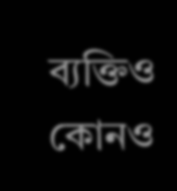ব্যক্তিও কোনও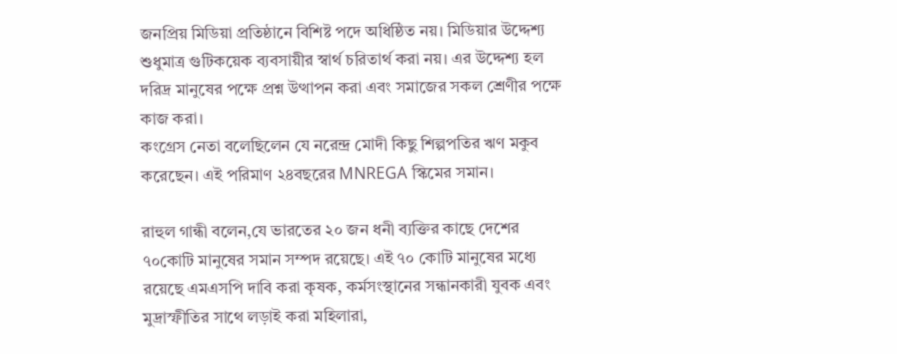জনপ্রিয় মিডিয়া প্রতিষ্ঠানে বিশিষ্ট পদে অধিষ্ঠিত নয়। মিডিয়ার উদ্দেশ্য শুধুমাত্র গুটিকয়েক ব্যবসায়ীর স্বার্থ চরিতার্থ করা নয়। এর উদ্দেশ্য হল দরিদ্র মানুষের পক্ষে প্রশ্ন উত্থাপন করা এবং সমাজের সকল শ্রেণীর পক্ষে কাজ করা।
কংগ্রেস নেতা বলেছিলেন যে নরেন্দ্র মোদী কিছু শিল্পপতির ঋণ মকুব করেছেন। এই পরিমাণ ২৪বছরের MNREGA স্কিমের সমান।

রাহুল গান্ধী বলেন,যে ভারতের ২০ জন ধনী ব্যক্তির কাছে দেশের ৭০কোটি মানুষের সমান সম্পদ রয়েছে। এই ৭০ কোটি মানুষের মধ্যে রয়েছে এমএসপি দাবি করা কৃষক, কর্মসংস্থানের সন্ধানকারী যুবক এবং মুদ্রাস্ফীতির সাথে লড়াই করা মহিলারা,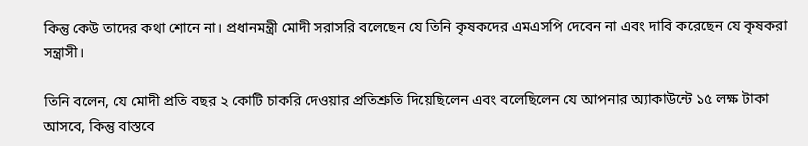কিন্তু কেউ তাদের কথা শোনে না। প্রধানমন্ত্রী মোদী সরাসরি বলেছেন যে তিনি কৃষকদের এমএসপি দেবেন না এবং দাবি করেছেন যে কৃষকরা সন্ত্রাসী।

তিনি বলেন, যে মোদী প্রতি বছর ২ কোটি চাকরি দেওয়ার প্রতিশ্রুতি দিয়েছিলেন এবং বলেছিলেন যে আপনার অ্যাকাউন্টে ১৫ লক্ষ টাকা আসবে, কিন্তু বাস্তবে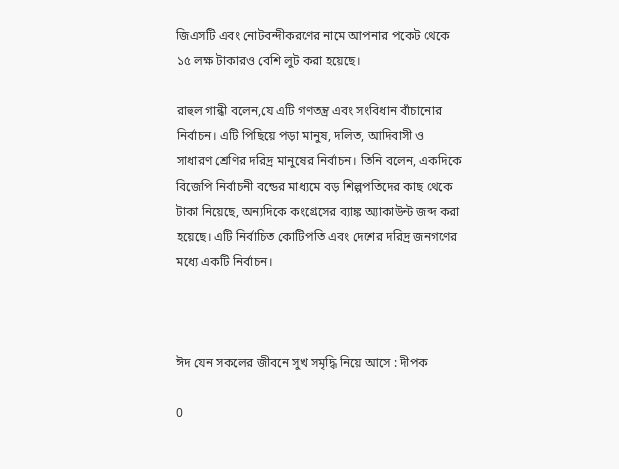জিএসটি এবং নোটবন্দীকরণের নামে আপনার পকেট থেকে ১৫ লক্ষ টাকারও বেশি লুট করা হয়েছে।

রাহুল গান্ধী বলেন,যে এটি গণতন্ত্র এবং সংবিধান বাঁচানোর নির্বাচন। এটি পিছিয়ে পড়া মানুষ, দলিত, আদিবাসী ও সাধারণ শ্রেণির দরিদ্র মানুষের নির্বাচন। তিনি বলেন, একদিকে বিজেপি নির্বাচনী বন্ডের মাধ্যমে বড় শিল্পপতিদের কাছ থেকে টাকা নিয়েছে, অন্যদিকে কংগ্রেসের ব্যাঙ্ক অ্যাকাউন্ট জব্দ করা হয়েছে। এটি নির্বাচিত কোটিপতি এবং দেশের দরিদ্র জনগণের মধ্যে একটি নির্বাচন।



ঈদ যেন সকলের জীবনে সুখ সমৃদ্ধি নিয়ে আসে : দীপক

0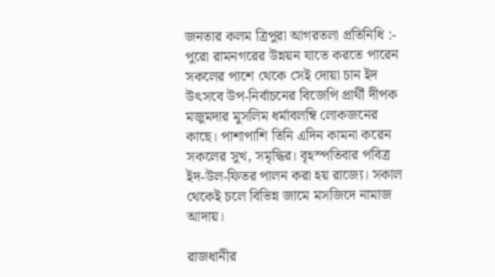জনতার কলম ত্রিপুরা আগরতলা প্রতিনিধি :- পুরো রামনগরের উন্নয়ন যাতে করতে পারেন সকলের পাশে থেকে সেই দোয়া চান ইদ উৎসবে উপ-নির্বাচনের বিজেপি প্রার্থী দীপক মজুমদার মুসলিম ধর্মাবলম্বি লোকজনের কাছে। পাশাপাশি তিনি এদিন কামনা করেন সকলের সুখ, সমৃদ্ধির। বৃহস্পতিবার পবিত্র ইদ-উল-ফিতর পালন করা হয় রাজ্যে। সকাল থেকেই চলে বিভিন্ন জামে মসজিদে নামাজ আদায়।

রাজধানীর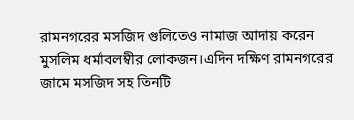রামনগরের মসজিদ গুলিতেও নামাজ আদায় করেন মুসলিম ধর্মাবলম্বীর লোকজন।এদিন দক্ষিণ রামনগরের জামে মসজিদ সহ তিনটি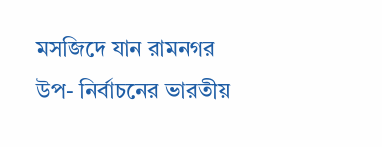মসজিদে যান রামনগর উপ- নির্বাচনের ভারতীয়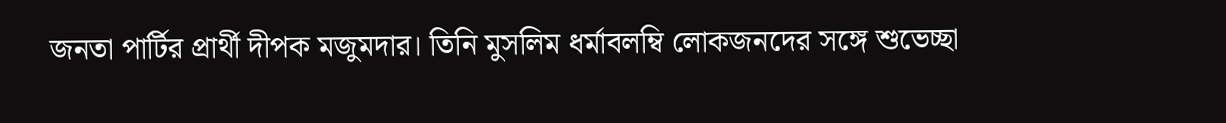জনতা পার্টির প্রার্থী দীপক মজুমদার। তিনি মুসলিম ধর্মাবলম্বি লোকজনদের সঙ্গে শুভেচ্ছা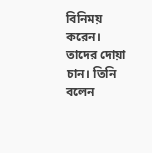বিনিময় করেন। তাদের দোয়া চান। তিনি বলেন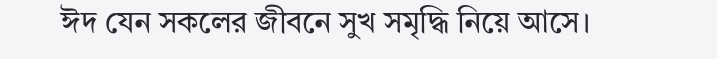ঈদ যেন সকলের জীবনে সুখ সমৃদ্ধি নিয়ে আসে।